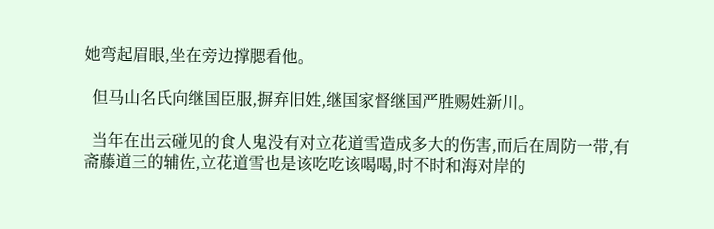她弯起眉眼,坐在旁边撑腮看他。

  但马山名氏向继国臣服,摒弃旧姓,继国家督继国严胜赐姓新川。

  当年在出云碰见的食人鬼没有对立花道雪造成多大的伤害,而后在周防一带,有斋藤道三的辅佐,立花道雪也是该吃吃该喝喝,时不时和海对岸的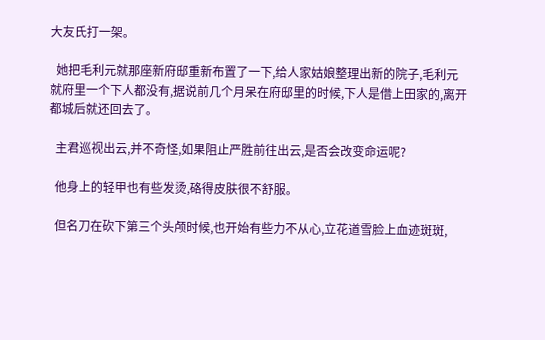大友氏打一架。

  她把毛利元就那座新府邸重新布置了一下,给人家姑娘整理出新的院子,毛利元就府里一个下人都没有,据说前几个月呆在府邸里的时候,下人是借上田家的,离开都城后就还回去了。

  主君巡视出云,并不奇怪,如果阻止严胜前往出云,是否会改变命运呢?

  他身上的轻甲也有些发烫,硌得皮肤很不舒服。

  但名刀在砍下第三个头颅时候,也开始有些力不从心,立花道雪脸上血迹斑斑,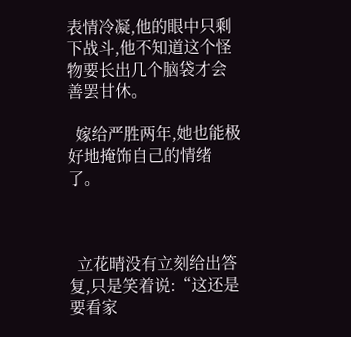表情冷凝,他的眼中只剩下战斗,他不知道这个怪物要长出几个脑袋才会善罢甘休。

  嫁给严胜两年,她也能极好地掩饰自己的情绪了。



  立花晴没有立刻给出答复,只是笑着说:“这还是要看家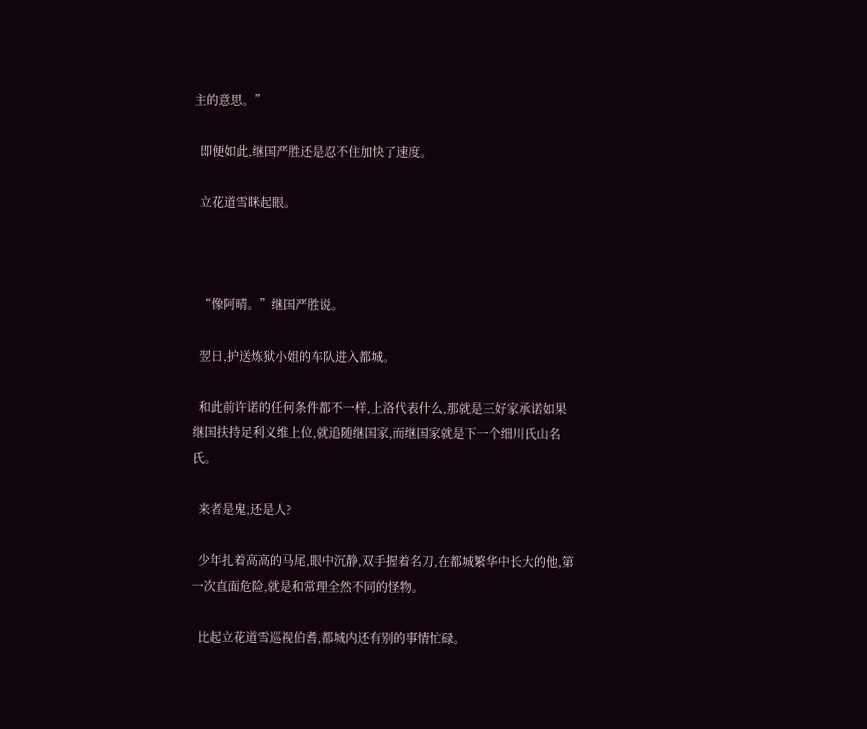主的意思。”

  即便如此,继国严胜还是忍不住加快了速度。

  立花道雪眯起眼。



  “像阿晴。”继国严胜说。

  翌日,护送炼狱小姐的车队进入都城。

  和此前许诺的任何条件都不一样,上洛代表什么,那就是三好家承诺如果继国扶持足利义维上位,就追随继国家,而继国家就是下一个细川氏山名氏。

  来者是鬼,还是人?

  少年扎着高高的马尾,眼中沉静,双手握着名刀,在都城繁华中长大的他,第一次直面危险,就是和常理全然不同的怪物。

  比起立花道雪巡视伯耆,都城内还有别的事情忙碌。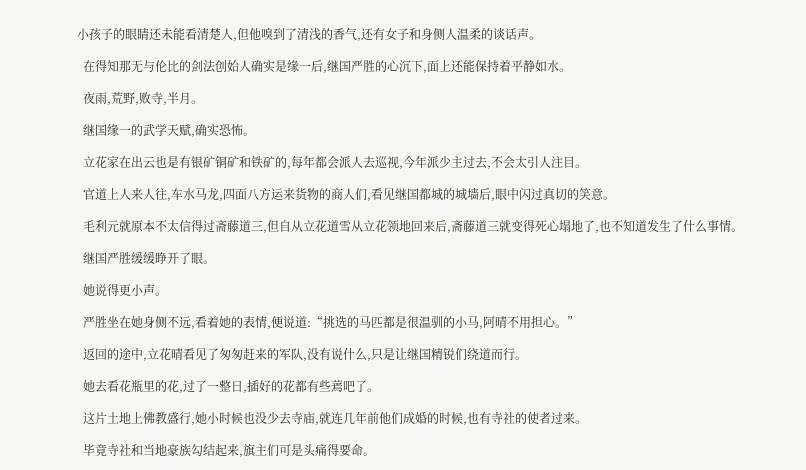小孩子的眼睛还未能看清楚人,但他嗅到了清浅的香气,还有女子和身侧人温柔的谈话声。

  在得知那无与伦比的剑法创始人确实是缘一后,继国严胜的心沉下,面上还能保持着平静如水。

  夜雨,荒野,败寺,半月。

  继国缘一的武学天赋,确实恐怖。

  立花家在出云也是有银矿铜矿和铁矿的,每年都会派人去巡视,今年派少主过去,不会太引人注目。

  官道上人来人往,车水马龙,四面八方运来货物的商人们,看见继国都城的城墙后,眼中闪过真切的笑意。

  毛利元就原本不太信得过斋藤道三,但自从立花道雪从立花领地回来后,斋藤道三就变得死心塌地了,也不知道发生了什么事情。

  继国严胜缓缓睁开了眼。

  她说得更小声。

  严胜坐在她身侧不远,看着她的表情,便说道:“挑选的马匹都是很温驯的小马,阿晴不用担心。”

  返回的途中,立花晴看见了匆匆赶来的军队,没有说什么,只是让继国精锐们绕道而行。

  她去看花瓶里的花,过了一整日,插好的花都有些蔫吧了。

  这片土地上佛教盛行,她小时候也没少去寺庙,就连几年前他们成婚的时候,也有寺社的使者过来。

  毕竟寺社和当地豪族勾结起来,旗主们可是头痛得要命。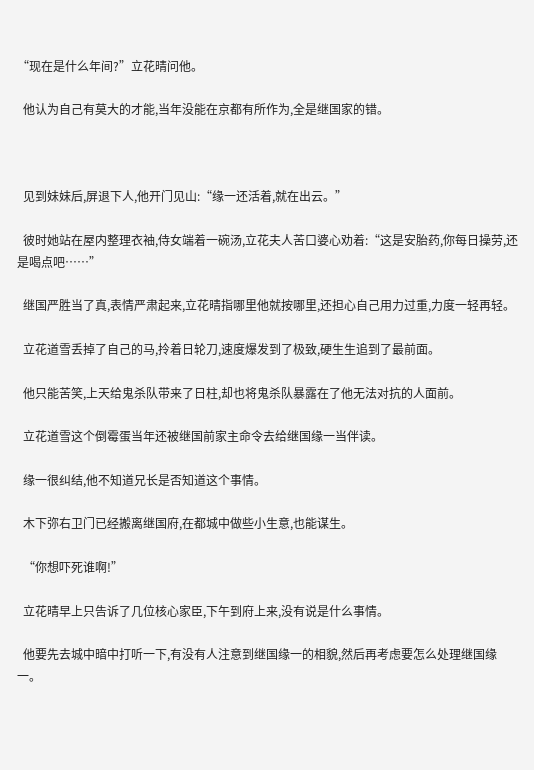“现在是什么年间?”立花晴问他。

  他认为自己有莫大的才能,当年没能在京都有所作为,全是继国家的错。



  见到妹妹后,屏退下人,他开门见山:“缘一还活着,就在出云。”

  彼时她站在屋内整理衣袖,侍女端着一碗汤,立花夫人苦口婆心劝着:“这是安胎药,你每日操劳,还是喝点吧……”

  继国严胜当了真,表情严肃起来,立花晴指哪里他就按哪里,还担心自己用力过重,力度一轻再轻。

  立花道雪丢掉了自己的马,拎着日轮刀,速度爆发到了极致,硬生生追到了最前面。

  他只能苦笑,上天给鬼杀队带来了日柱,却也将鬼杀队暴露在了他无法对抗的人面前。

  立花道雪这个倒霉蛋当年还被继国前家主命令去给继国缘一当伴读。

  缘一很纠结,他不知道兄长是否知道这个事情。

  木下弥右卫门已经搬离继国府,在都城中做些小生意,也能谋生。

  “你想吓死谁啊!”

  立花晴早上只告诉了几位核心家臣,下午到府上来,没有说是什么事情。

  他要先去城中暗中打听一下,有没有人注意到继国缘一的相貌,然后再考虑要怎么处理继国缘一。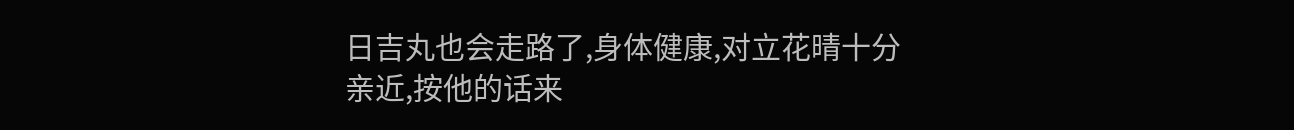日吉丸也会走路了,身体健康,对立花晴十分亲近,按他的话来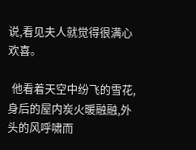说,看见夫人就觉得很满心欢喜。

  他看着天空中纷飞的雪花,身后的屋内炭火暖融融,外头的风呼啸而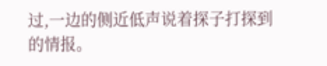过,一边的侧近低声说着探子打探到的情报。